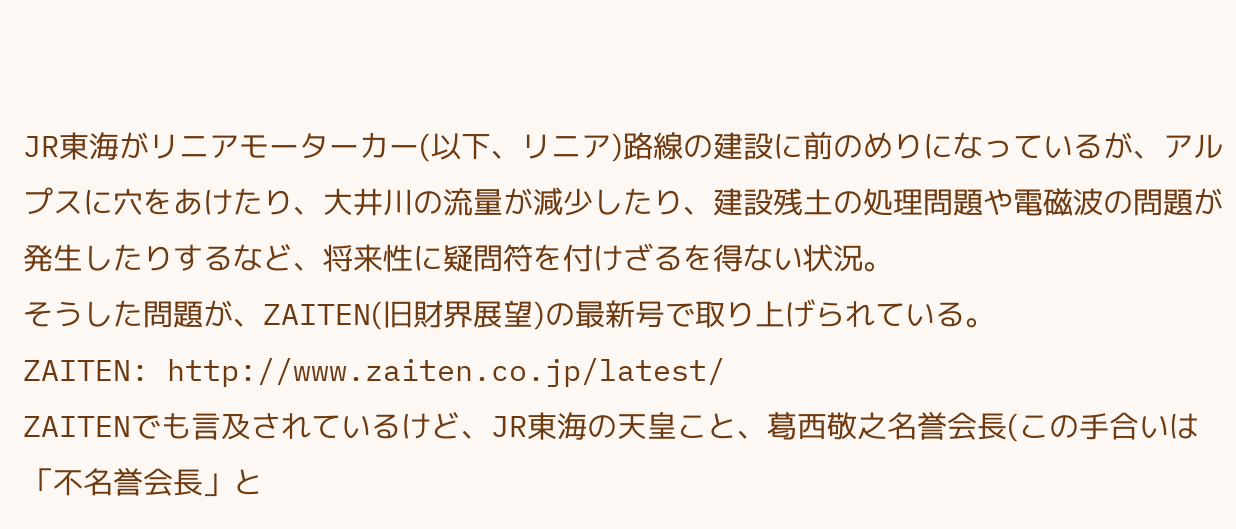JR東海がリニアモーターカー(以下、リニア)路線の建設に前のめりになっているが、アルプスに穴をあけたり、大井川の流量が減少したり、建設残土の処理問題や電磁波の問題が発生したりするなど、将来性に疑問符を付けざるを得ない状況。
そうした問題が、ZAITEN(旧財界展望)の最新号で取り上げられている。
ZAITEN: http://www.zaiten.co.jp/latest/
ZAITENでも言及されているけど、JR東海の天皇こと、葛西敬之名誉会長(この手合いは「不名誉会長」と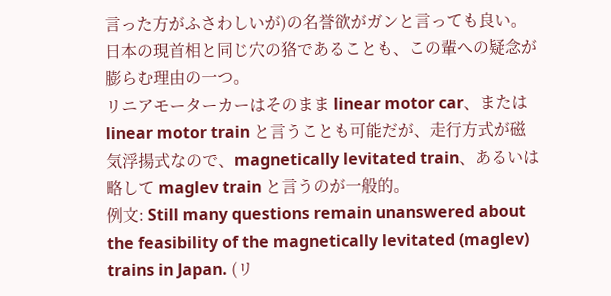言った方がふさわしいが)の名誉欲がガンと言っても良い。日本の現首相と同じ穴の狢であることも、この輩への疑念が膨らむ理由の一つ。
リニアモーターカーはそのまま linear motor car、または linear motor train と言うことも可能だが、走行方式が磁気浮揚式なので、magnetically levitated train、あるいは略して maglev train と言うのが一般的。
例文: Still many questions remain unanswered about the feasibility of the magnetically levitated (maglev) trains in Japan. (リ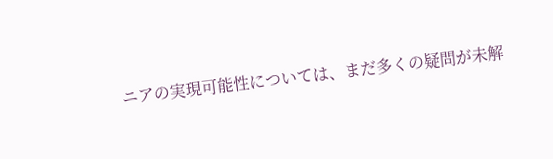ニアの実現可能性については、まだ多くの疑問が未解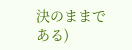決のままである)